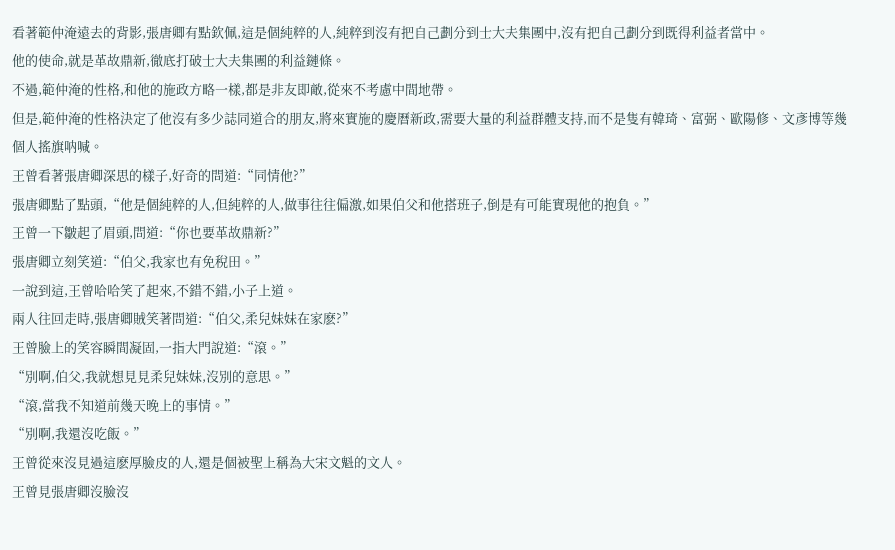看著範仲淹遠去的背影,張唐卿有點欽佩,這是個純粹的人,純粹到沒有把自己劃分到士大夫集團中,沒有把自己劃分到既得利益者當中。
他的使命,就是革故鼎新,徹底打破士大夫集團的利益鏈條。
不過,範仲淹的性格,和他的施政方略一樣,都是非友即敵,從來不考慮中間地帶。
但是,範仲淹的性格決定了他沒有多少誌同道合的朋友,將來實施的慶曆新政,需要大量的利益群體支持,而不是隻有韓琦、富弼、歐陽修、文彥博等幾個人搖旗呐喊。
王曾看著張唐卿深思的樣子,好奇的問道:“同情他?”
張唐卿點了點頭,“他是個純粹的人,但純粹的人,做事往往偏激,如果伯父和他搭班子,倒是有可能實現他的抱負。”
王曾一下皺起了眉頭,問道:“你也要革故鼎新?”
張唐卿立刻笑道:“伯父,我家也有免稅田。”
一說到這,王曾哈哈笑了起來,不錯不錯,小子上道。
兩人往回走時,張唐卿賊笑著問道:“伯父,柔兒妹妹在家麽?”
王曾臉上的笑容瞬間凝固,一指大門說道:“滾。”
“別啊,伯父,我就想見見柔兒妹妹,沒別的意思。”
“滾,當我不知道前幾天晚上的事情。”
“別啊,我還沒吃飯。”
王曾從來沒見過這麽厚臉皮的人,還是個被聖上稱為大宋文魁的文人。
王曾見張唐卿沒臉沒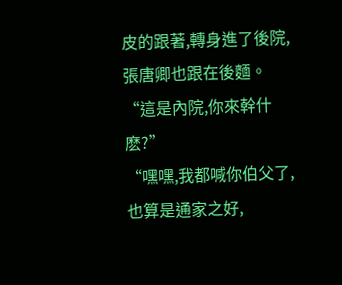皮的跟著,轉身進了後院,張唐卿也跟在後麵。
“這是內院,你來幹什麽?”
“嘿嘿,我都喊你伯父了,也算是通家之好,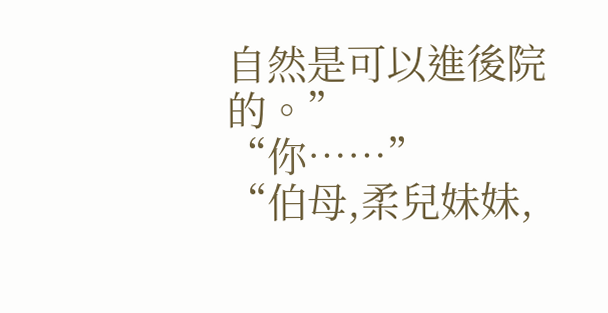自然是可以進後院的。”
“你……”
“伯母,柔兒妹妹,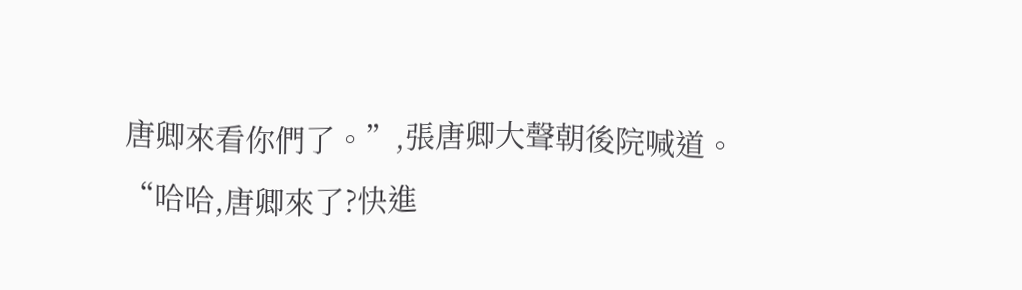唐卿來看你們了。”,張唐卿大聲朝後院喊道。
“哈哈,唐卿來了?快進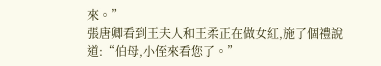來。”
張唐卿看到王夫人和王柔正在做女紅,施了個禮說道:“伯母,小侄來看您了。”